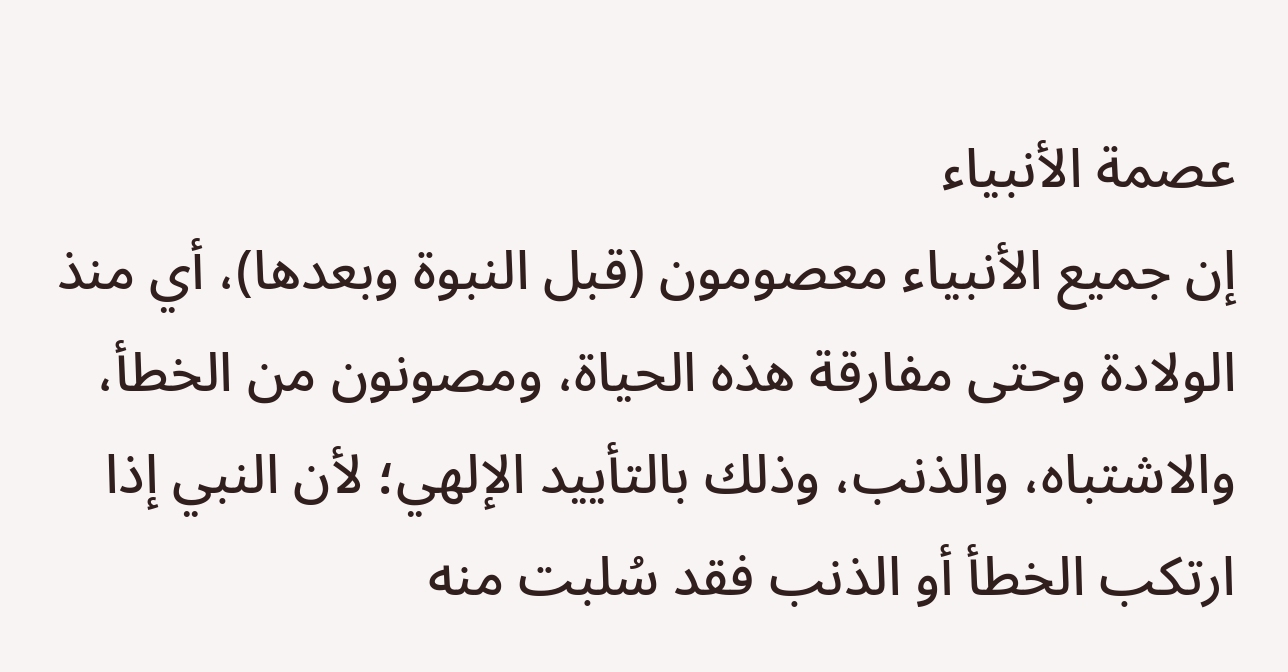عصمة الأنبياء
إن جميع الأنبياء معصومون (قبل النبوة وبعدها)، أي منذ الولادة وحتى مفارقة هذه الحياة، ومصونون من الخطأ، والاشتباه، والذنب، وذلك بالتأييد الإلهي؛ لأن النبي إذا ارتكب الخطأ أو الذنب فقد سُلبت منه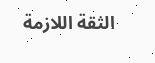الثقة اللازمة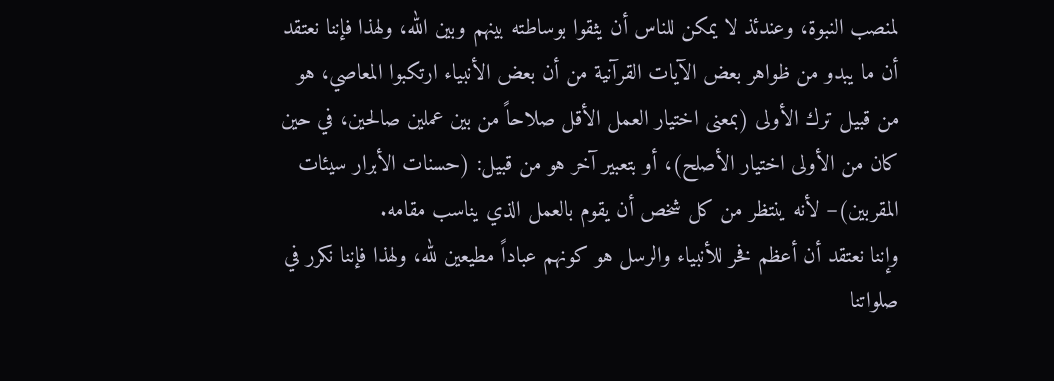لمنصب النبوة، وعندئذ لا يمكن للناس أن يثقوا بوساطته بينهم وبين الله، ولهذا فإننا نعتقد أن ما يبدو من ظواهر بعض الآيات القرآنية من أن بعض الأنبياء ارتكبوا المعاصي، هو من قبيل ترك الأولى (بمعنى اختيار العمل الأقل صلاحاً من بين عملين صالحين، في حين كان من الأولى اختيار الأصلح)، أو بتعبير آخر هو من قبيل: (حسنات الأبرار سيئات المقربين)– لأنه ينتظر من كل شخص أن يقوم بالعمل الذي يناسب مقامه.
وإننا نعتقد أن أعظم فخر للأنبياء والرسل هو كونهم عباداً مطيعين لله، ولهذا فإننا نكرر في صلواتنا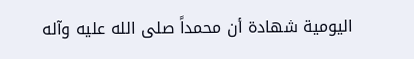اليومية شهادة أن محمداً صلى الله عليه وآله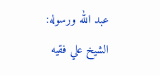عبد الله ورسوله:
الشيخ علي فقيه